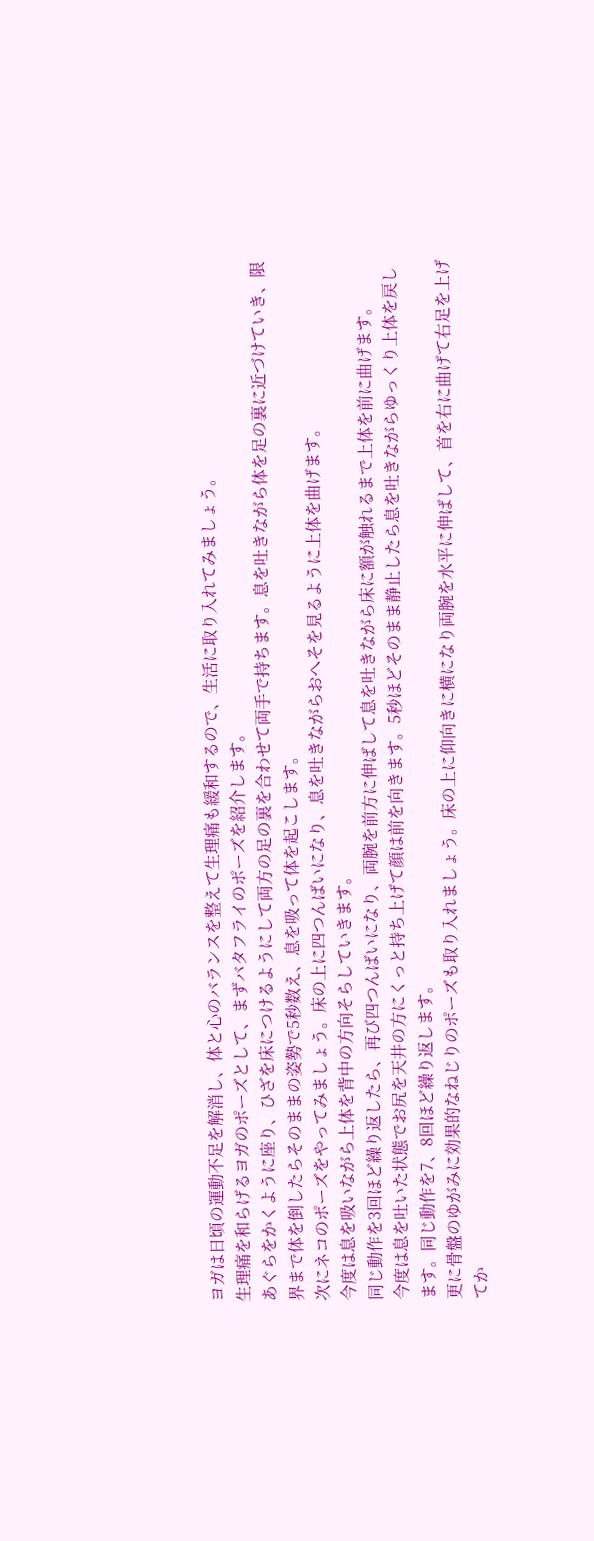ヨガは日頃の運動不足を解消し、体と心のバランスを整えて生理痛も緩和するので、生活に取り入れてみましょう。
生理痛を和らげるヨガのポーズとして、まずバタフライのポーズを紹介します。
あぐらをかくように座り、ひざを床につけるようにして両方の足の裏を合わせて両手で持ちます。息を吐きながら体を足の裏に近づけていき、限界まで体を倒したらそのままの姿勢で5秒数え、息を吸って体を起こします。
次にネコのポーズをやってみましょう。床の上に四つんばいになり、息を吐きながらおへそを見るように上体を曲げます。
今度は息を吸いながら上体を背中の方向そらしていきます。
同じ動作を3回ほど繰り返したら、再び四つんばいになり、両腕を前方に伸ばして息を吐きながら床に額が触れるまで上体を前に曲げます。
今度は息を吐いた状態でお尻を天井の方にくっと持ち上げて顔は前を向きます。5秒ほどそのまま静止したら息を吐きながらゆっくり上体を戻します。同じ動作を7、8回ほど繰り返します。
更に骨盤のゆがみに効果的なねじりのポーズも取り入れましょう。床の上に仰向きに横になり両腕を水平に伸ばして、首を右に曲げて右足を上げてか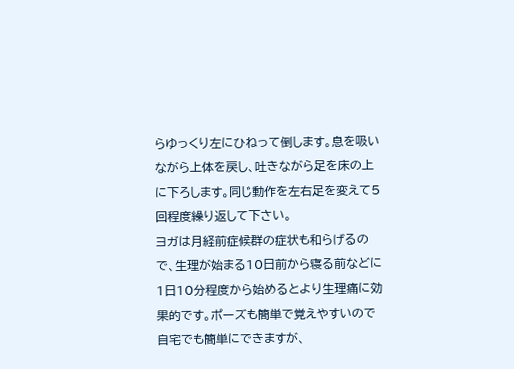らゆっくり左にひねって倒します。息を吸いながら上体を戻し、吐きながら足を床の上に下ろします。同じ動作を左右足を変えて5回程度繰り返して下さい。
ヨガは月経前症候群の症状も和らげるので、生理が始まる10日前から寝る前などに1日10分程度から始めるとより生理痛に効果的です。ポーズも簡単で覚えやすいので自宅でも簡単にできますが、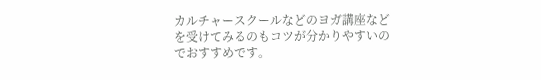カルチャースクールなどのヨガ講座などを受けてみるのもコツが分かりやすいのでおすすめです。